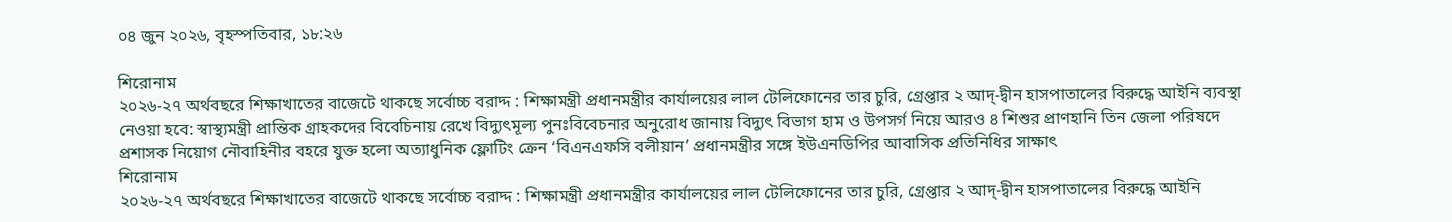০৪ জুন ২০২৬, বৃহস্পতিবার, ১৮:২৬

শিরোনাম
২০২৬-২৭ অর্থবছরে শিক্ষাখাতের বাজেটে থাকছে সর্বোচ্চ বরাদ্দ : শিক্ষামন্ত্রী প্রধানমন্ত্রীর কার্যালয়ের লাল টেলিফোনের তার চুরি, গ্রেপ্তার ২ আদ্-দ্বীন হাসপাতালের বিরুদ্ধে আইনি ব্যবস্থা নেওয়া হবে: স্বাস্থ্যমন্ত্রী প্রান্তিক গ্রাহকদের বিবেচিনায় রেখে বিদ্যুৎমূল্য পুনঃবিবেচনার অনুরোধ জানায় বিদ্যুৎ বিভাগ হাম ও উপসর্গ নিয়ে আরও ৪ শিশুর প্রাণহানি তিন জেলা পরিষদে প্রশাসক নিয়োগ নৌবাহিনীর বহরে যুক্ত হলো অত্যাধুনিক ফ্লোটিং ক্রেন ‘বিএনএফসি বলীয়ান’ প্রধানমন্ত্রীর সঙ্গে ইউএনডিপির আবাসিক প্রতিনিধির সাক্ষাৎ
শিরোনাম
২০২৬-২৭ অর্থবছরে শিক্ষাখাতের বাজেটে থাকছে সর্বোচ্চ বরাদ্দ : শিক্ষামন্ত্রী প্রধানমন্ত্রীর কার্যালয়ের লাল টেলিফোনের তার চুরি, গ্রেপ্তার ২ আদ্-দ্বীন হাসপাতালের বিরুদ্ধে আইনি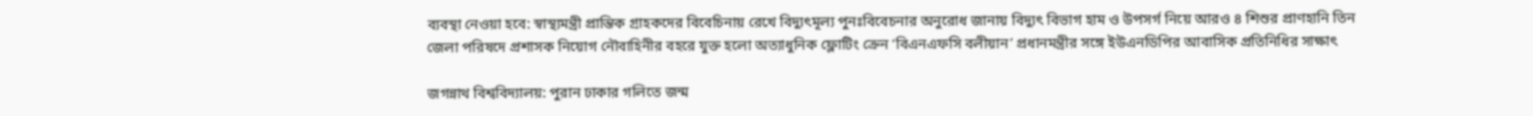ব্যবস্থা নেওয়া হবে: স্বাস্থ্যমন্ত্রী প্রান্তিক গ্রাহকদের বিবেচিনায় রেখে বিদ্যুৎমূল্য পুনঃবিবেচনার অনুরোধ জানায় বিদ্যুৎ বিভাগ হাম ও উপসর্গ নিয়ে আরও ৪ শিশুর প্রাণহানি তিন জেলা পরিষদে প্রশাসক নিয়োগ নৌবাহিনীর বহরে যুক্ত হলো অত্যাধুনিক ফ্লোটিং ক্রেন ‘বিএনএফসি বলীয়ান’ প্রধানমন্ত্রীর সঙ্গে ইউএনডিপির আবাসিক প্রতিনিধির সাক্ষাৎ

জগন্নাথ বিশ্ববিদ্যালয়: পুরান ঢাকার গলিতে জন্ম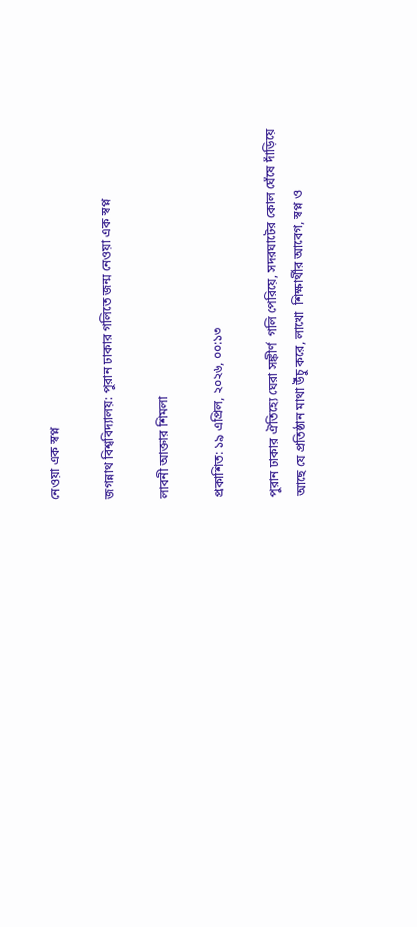নেওয়া এক স্বপ্ন

জগন্নাথ বিশ্ববিদ্যালয়: পুরান ঢাকার গলিতে জন্ম নেওয়া এক স্বপ্ন

লাবনী আক্তার শিমলা

প্রকাশিত: ১৯ এপ্রিল, ২০২৬, ০০:১৩

পুরান ঢাকার ঐতিহ্যে ঘেরা সঙ্কীর্ণ  গলি পেরিয়ে, সদরঘাটের কোল ঘেঁষে দাঁড়িয়ে আছে যে প্রতিষ্ঠান মাথা উঁচু করে, লাখো  শিক্ষার্থীর আবেগ, স্বপ্ন ও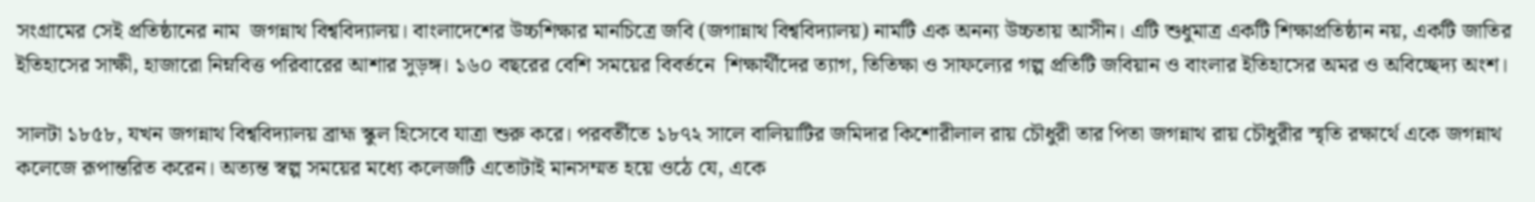সংগ্রামের সেই প্রতিষ্ঠানের নাম  জগন্নাথ বিশ্ববিদ্যালয়। বাংলাদেশের উচ্চশিক্ষার মানচিত্রে জবি (জগান্নাথ বিশ্ববিদ্যালয়) নামটি এক অনন্য উচ্চতায় আসীন। এটি শুধুমাত্র একটি শিক্ষাপ্রতিষ্ঠান নয়, একটি জাতির ইতিহাসের সাক্ষী, হাজারো নিম্নবিত্ত পরিবারের আশার সুড়ঙ্গ। ১৬০ বছরের বেশি সময়ের বিবর্তনে  শিক্ষার্থীদের ত্যাগ, তিতিক্ষা ও সাফল্যের গল্প প্রতিটি জবিয়ান ও বাংলার ইতিহাসের অমর ও অবিচ্ছেদ্য অংশ।

সালটা ১৮৫৮, যখন জগন্নাথ বিশ্ববিদ্যালয় ব্রাহ্ম স্কুল হিসেবে যাত্রা শুরু করে। পরবর্তীতে ১৮৭২ সালে বালিয়াটির জমিদার কিশোরীলাল রায় চৌধুরী তার পিতা জগন্নাথ রায় চৌধুরীর স্মৃতি রক্ষার্থে একে জগন্নাথ কলেজে রূপান্তরিত করেন। অত্যন্ত স্বল্প সময়ের মধ্যে কলেজটি এতোটাই মানসম্মত হয়ে ওঠে যে, একে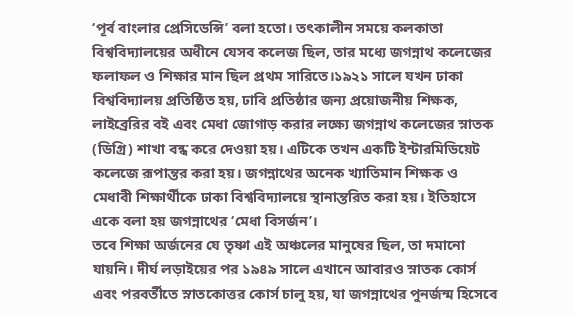‘পূর্ব বাংলার প্রেসিডেন্সি’ বলা হতো। তৎকালীন সময়ে কলকাতা বিশ্ববিদ্যালয়ের অধীনে যেসব কলেজ ছিল, তার মধ্যে জগন্নাথ কলেজের ফলাফল ও শিক্ষার মান ছিল প্রথম সারিতে।১৯২১ সালে যখন ঢাকা বিশ্ববিদ্যালয় প্রতিষ্ঠিত হয়, ঢাবি প্রতিষ্ঠার জন্য প্রয়োজনীয় শিক্ষক, লাইব্রেরির বই এবং মেধা জোগাড় করার লক্ষ্যে জগন্নাথ কলেজের স্নাতক (ডিগ্রি) শাখা বন্ধ করে দেওয়া হয়। এটিকে তখন একটি ইন্টারমিডিয়েট কলেজে রূপান্তর করা হয়। জগন্নাথের অনেক খ্যাতিমান শিক্ষক ও মেধাবী শিক্ষার্থীকে ঢাকা বিশ্ববিদ্যালয়ে স্থানান্তরিত করা হয়। ইতিহাসে একে বলা হয় জগন্নাথের ‘মেধা বিসর্জন’।
তবে শিক্ষা অর্জনের যে তৃষ্ণা এই অঞ্চলের মানুষের ছিল, তা দমানো যায়নি। দীর্ঘ লড়াইয়ের পর ১৯৪৯ সালে এখানে আবারও স্নাতক কোর্স এবং পরবর্তীতে স্নাতকোত্তর কোর্স চালু হয়, যা জগন্নাথের পুনর্জন্ম হিসেবে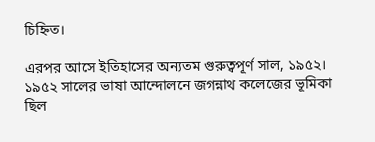চিহ্নিত।

এরপর আসে ইতিহাসের অন্যতম গুরুত্বপূর্ণ সাল, ১৯৫২। ১৯৫২ সালের ভাষা আন্দোলনে জগন্নাথ কলেজের ভূমিকা ছিল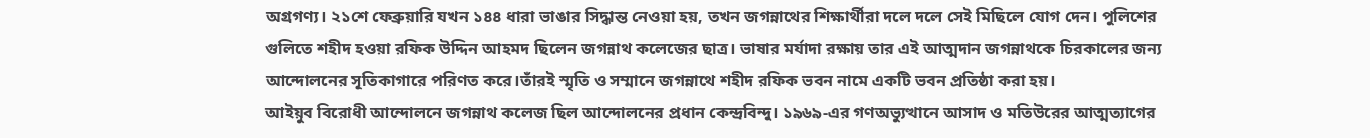অগ্রগণ্য। ২১শে ফেব্রুয়ারি যখন ১৪৪ ধারা ভাঙার সিদ্ধান্ত নেওয়া হয়, তখন জগন্নাথের শিক্ষার্থীরা দলে দলে সেই মিছিলে যোগ দেন। পুলিশের গুলিতে শহীদ হওয়া রফিক উদ্দিন আহমদ ছিলেন জগন্নাথ কলেজের ছাত্র। ভাষার মর্যাদা রক্ষায় তার এই আত্মদান জগন্নাথকে চিরকালের জন্য আন্দোলনের সূতিকাগারে পরিণত করে।তাঁরই স্মৃতি ও সম্মানে জগন্নাথে শহীদ রফিক ভবন নামে একটি ভবন প্রতিষ্ঠা করা হয়।
আইয়ুব বিরোধী আন্দোলনে জগন্নাথ কলেজ ছিল আন্দোলনের প্রধান কেন্দ্রবিন্দু। ১৯৬৯-এর গণঅভ্যুত্থানে আসাদ ও মতিউরের আত্মত্যাগের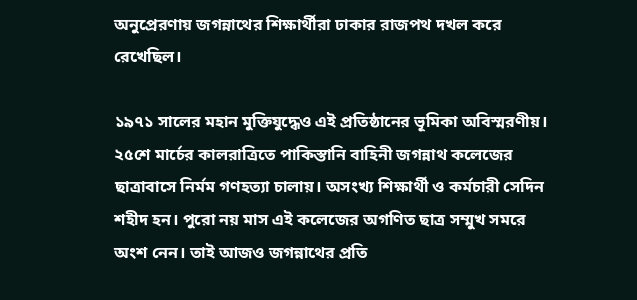অনুপ্রেরণায় জগন্নাথের শিক্ষার্থীরা ঢাকার রাজপথ দখল করে রেখেছিল।

১৯৭১ সালের মহান মুক্তিযুদ্ধেও এই প্রতিষ্ঠানের ভূমিকা অবিস্মরণীয়। ২৫শে মার্চের কালরাত্রিতে পাকিস্তানি বাহিনী জগন্নাথ কলেজের ছাত্রাবাসে নির্মম গণহত্যা চালায়। অসংখ্য শিক্ষার্থী ও কর্মচারী সেদিন শহীদ হন। পুরো নয় মাস এই কলেজের অগণিত ছাত্র সম্মুখ সমরে অংশ নেন। তাই আজও জগন্নাথের প্রতি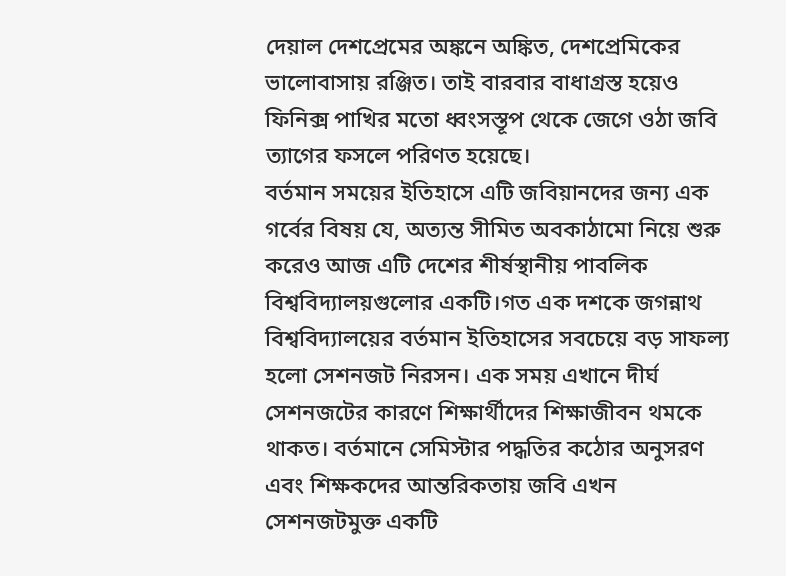দেয়াল দেশপ্রেমের অঙ্কনে অঙ্কিত, দেশপ্রেমিকের ভালোবাসায় রঞ্জিত। তাই বারবার বাধাগ্রস্ত হয়েও ফিনিক্স পাখির মতো ধ্বংসস্তূপ থেকে জেগে ওঠা জবি ত্যাগের ফসলে পরিণত হয়েছে।
বর্তমান সময়ের ইতিহাসে এটি জবিয়ানদের জন্য এক গর্বের বিষয় যে, অত্যন্ত সীমিত অবকাঠামো নিয়ে শুরু করেও আজ এটি দেশের শীর্ষস্থানীয় পাবলিক বিশ্ববিদ্যালয়গুলোর একটি।গত এক দশকে জগন্নাথ বিশ্ববিদ্যালয়ের বর্তমান ইতিহাসের সবচেয়ে বড় সাফল্য হলো সেশনজট নিরসন। এক সময় এখানে দীর্ঘ সেশনজটের কারণে শিক্ষার্থীদের শিক্ষাজীবন থমকে থাকত। বর্তমানে সেমিস্টার পদ্ধতির কঠোর অনুসরণ এবং শিক্ষকদের আন্তরিকতায় জবি এখন সেশনজটমুক্ত একটি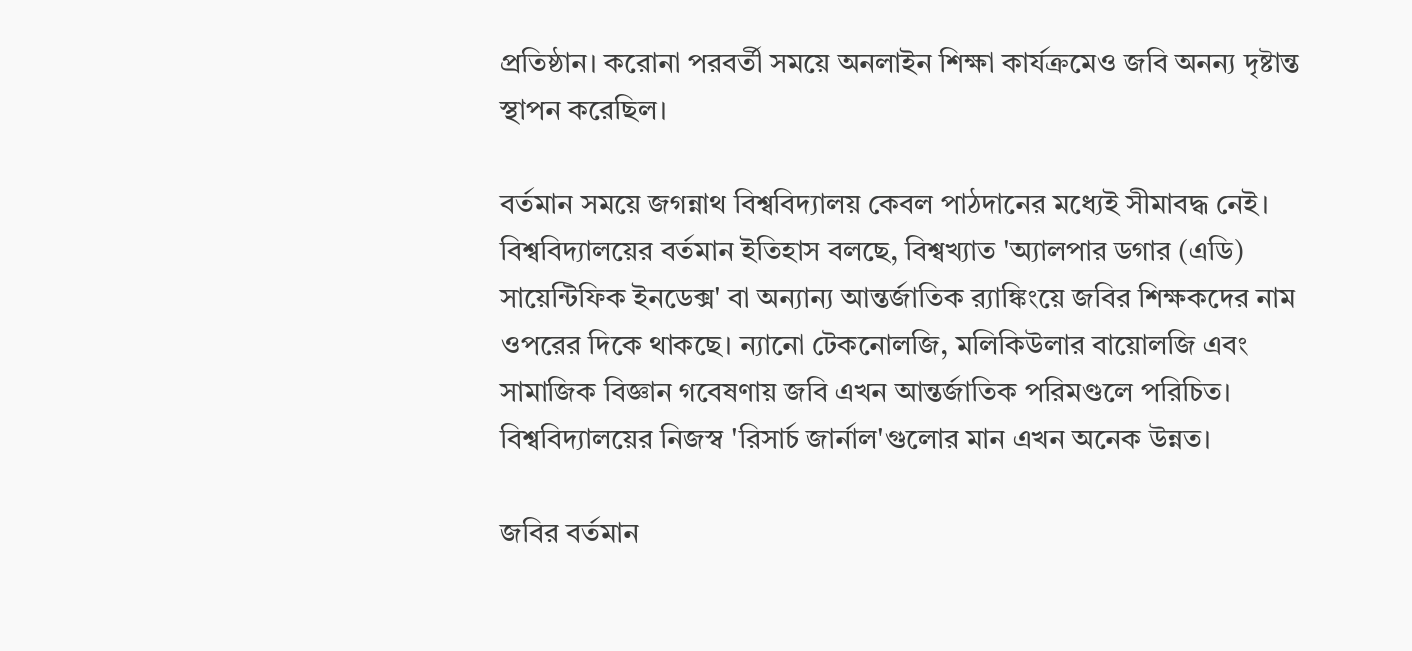প্রতিষ্ঠান। করোনা পরবর্তী সময়ে অনলাইন শিক্ষা কার্যক্রমেও জবি অনন্য দৃষ্টান্ত স্থাপন করেছিল।

বর্তমান সময়ে জগন্নাথ বিশ্ববিদ্যালয় কেবল পাঠদানের মধ্যেই সীমাবদ্ধ নেই। বিশ্ববিদ্যালয়ের বর্তমান ইতিহাস বলছে, বিশ্বখ্যাত 'অ্যালপার ডগার (এডি) সায়েন্টিফিক ইনডেক্স' বা অন্যান্য আন্তর্জাতিক র‍্যাঙ্কিংয়ে জবির শিক্ষকদের নাম ওপরের দিকে থাকছে। ন্যানো টেকনোলজি, মলিকিউলার বায়োলজি এবং সামাজিক বিজ্ঞান গবেষণায় জবি এখন আন্তর্জাতিক পরিমণ্ডলে পরিচিত। বিশ্ববিদ্যালয়ের নিজস্ব 'রিসার্চ জার্নাল'গুলোর মান এখন অনেক উন্নত।

জবির বর্তমান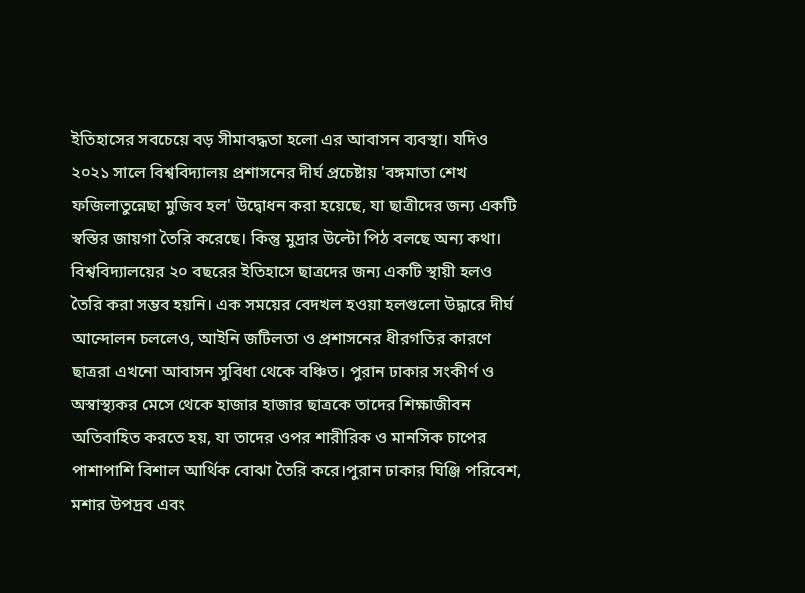ইতিহাসের সবচেয়ে বড় সীমাবদ্ধতা হলো এর আবাসন ব্যবস্থা। যদিও ২০২১ সালে বিশ্ববিদ্যালয় প্রশাসনের দীর্ঘ প্রচেষ্টায় 'বঙ্গমাতা শেখ ফজিলাতুন্নেছা মুজিব হল' উদ্বোধন করা হয়েছে, যা ছাত্রীদের জন্য একটি স্বস্তির জায়গা তৈরি করেছে। কিন্তু মুদ্রার উল্টো পিঠ বলছে অন্য কথা। বিশ্ববিদ্যালয়ের ২০ বছরের ইতিহাসে ছাত্রদের জন্য একটি স্থায়ী হলও তৈরি করা সম্ভব হয়নি। এক সময়ের বেদখল হওয়া হলগুলো উদ্ধারে দীর্ঘ আন্দোলন চললেও, আইনি জটিলতা ও প্রশাসনের ধীরগতির কারণে ছাত্ররা এখনো আবাসন সুবিধা থেকে বঞ্চিত। পুরান ঢাকার সংকীর্ণ ও অস্বাস্থ্যকর মেসে থেকে হাজার হাজার ছাত্রকে তাদের শিক্ষাজীবন অতিবাহিত করতে হয়, যা তাদের ওপর শারীরিক ও মানসিক চাপের পাশাপাশি বিশাল আর্থিক বোঝা তৈরি করে।পুরান ঢাকার ঘিঞ্জি পরিবেশ, মশার উপদ্রব এবং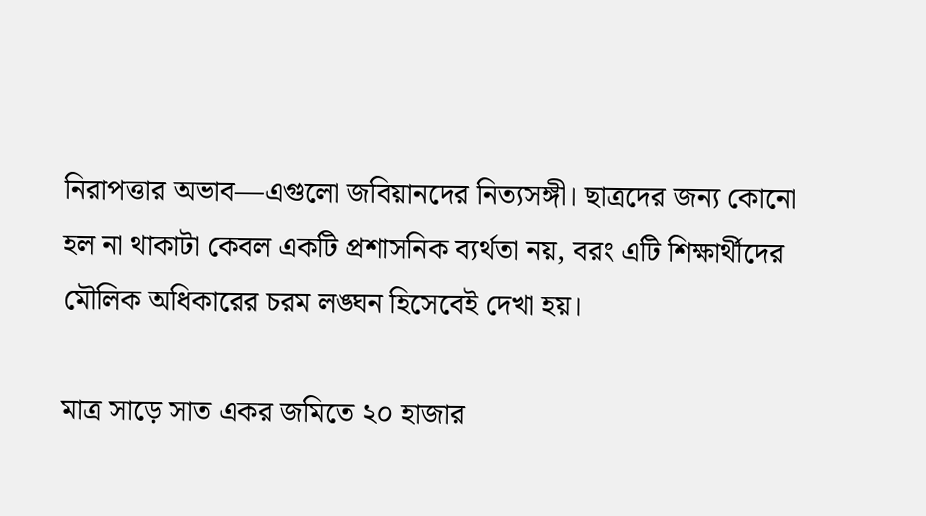নিরাপত্তার অভাব—এগুলো জবিয়ানদের নিত্যসঙ্গী। ছাত্রদের জন্য কোনো হল না থাকাটা কেবল একটি প্রশাসনিক ব্যর্থতা নয়, বরং এটি শিক্ষার্থীদের মৌলিক অধিকারের চরম লঙ্ঘন হিসেবেই দেখা হয়।

মাত্র সাড়ে সাত একর জমিতে ২০ হাজার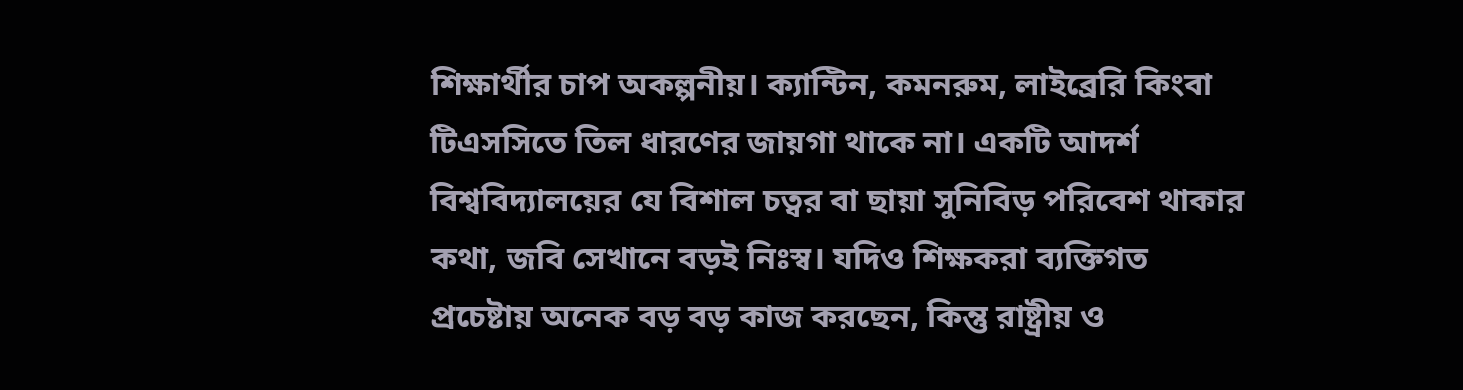শিক্ষার্থীর চাপ অকল্পনীয়। ক্যান্টিন, কমনরুম, লাইব্রেরি কিংবা টিএসসিতে তিল ধারণের জায়গা থাকে না। একটি আদর্শ বিশ্ববিদ্যালয়ের যে বিশাল চত্বর বা ছায়া সুনিবিড় পরিবেশ থাকার কথা, জবি সেখানে বড়ই নিঃস্ব। যদিও শিক্ষকরা ব্যক্তিগত প্রচেষ্টায় অনেক বড় বড় কাজ করছেন, কিন্তু রাষ্ট্রীয় ও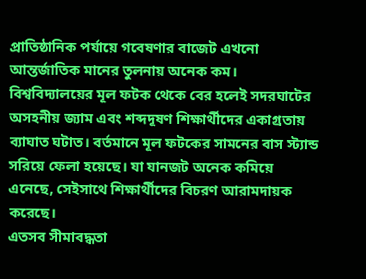প্রাতিষ্ঠানিক পর্যায়ে গবেষণার বাজেট এখনো আন্তর্জাতিক মানের তুলনায় অনেক কম। বিশ্ববিদ্যালয়ের মূল ফটক থেকে বের হলেই সদরঘাটের অসহনীয় জ্যাম এবং শব্দদূষণ শিক্ষার্থীদের একাগ্রতায় ব্যাঘাত ঘটাত। বর্তমানে মূল ফটকের সামনের বাস স্ট্যান্ড সরিয়ে ফেলা হয়েছে। যা যানজট অনেক কমিয়ে এনেছে, সেইসাথে শিক্ষার্থীদের বিচরণ আরামদায়ক করেছে।
এতসব সীমাবদ্ধতা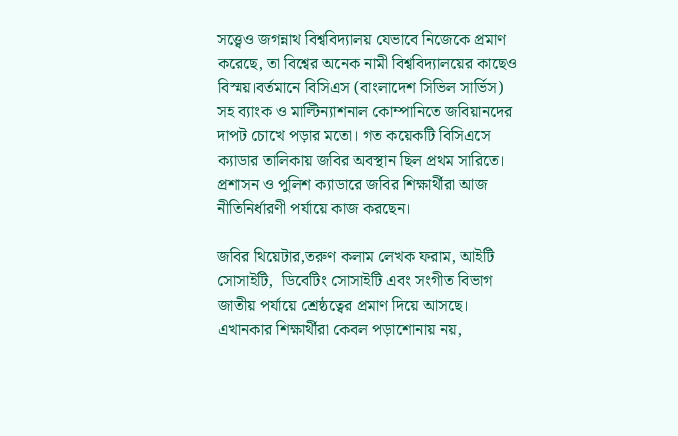সত্ত্বেও জগন্নাথ বিশ্ববিদ্যালয় যেভাবে নিজেকে প্রমাণ করেছে, তা বিশ্বের অনেক নামী বিশ্ববিদ্যালয়ের কাছেও বিস্ময়।বর্তমানে বিসিএস (বাংলাদেশ সিভিল সার্ভিস) সহ ব্যাংক ও মাল্টিন্যাশনাল কোম্পানিতে জবিয়ানদের দাপট চোখে পড়ার মতো। গত কয়েকটি বিসিএসে ক্যাডার তালিকায় জবির অবস্থান ছিল প্রথম সারিতে। প্রশাসন ও পুলিশ ক্যাডারে জবির শিক্ষার্থীরা আজ নীতিনির্ধারণী পর্যায়ে কাজ করছেন।

জবির থিয়েটার,তরুণ কলাম লেখক ফরাম, আইটি সোসাইটি,  ডিবেটিং সোসাইটি এবং সংগীত বিভাগ জাতীয় পর্যায়ে শ্রেষ্ঠত্বের প্রমাণ দিয়ে আসছে। এখানকার শিক্ষার্থীরা কেবল পড়াশোনায় নয়,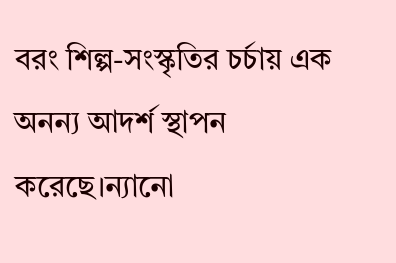বরং শিল্প-সংস্কৃতির চর্চায় এক অনন্য আদর্শ স্থাপন করেছে।ন্যানো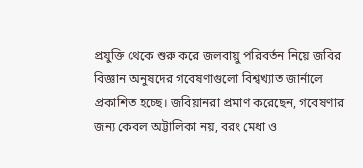প্রযুক্তি থেকে শুরু করে জলবায়ু পরিবর্তন নিয়ে জবির বিজ্ঞান অনুষদের গবেষণাগুলো বিশ্বখ্যাত জার্নালে প্রকাশিত হচ্ছে। জবিয়ানরা প্রমাণ করেছেন, গবেষণার জন্য কেবল অট্টালিকা নয়, বরং মেধা ও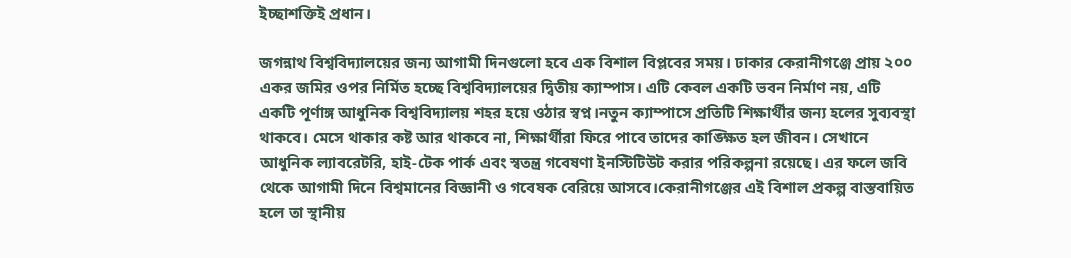ইচ্ছাশক্তিই প্রধান।

জগন্নাথ বিশ্ববিদ্যালয়ের জন্য আগামী দিনগুলো হবে এক বিশাল বিপ্লবের সময়। ঢাকার কেরানীগঞ্জে প্রায় ২০০ একর জমির ওপর নির্মিত হচ্ছে বিশ্ববিদ্যালয়ের দ্বিতীয় ক্যাম্পাস। এটি কেবল একটি ভবন নির্মাণ নয়, এটি একটি পূর্ণাঙ্গ আধুনিক বিশ্ববিদ্যালয় শহর হয়ে ওঠার স্বপ্ন।নতুন ক্যাম্পাসে প্রতিটি শিক্ষার্থীর জন্য হলের সুব্যবস্থা থাকবে। মেসে থাকার কষ্ট আর থাকবে না, শিক্ষার্থীরা ফিরে পাবে তাদের কাঙ্ক্ষিত হল জীবন। সেখানে আধুনিক ল্যাবরেটরি, হাই-টেক পার্ক এবং স্বতন্ত্র গবেষণা ইনস্টিটিউট করার পরিকল্পনা রয়েছে। এর ফলে জবি থেকে আগামী দিনে বিশ্বমানের বিজ্ঞানী ও গবেষক বেরিয়ে আসবে।কেরানীগঞ্জের এই বিশাল প্রকল্প বাস্তবায়িত হলে তা স্থানীয়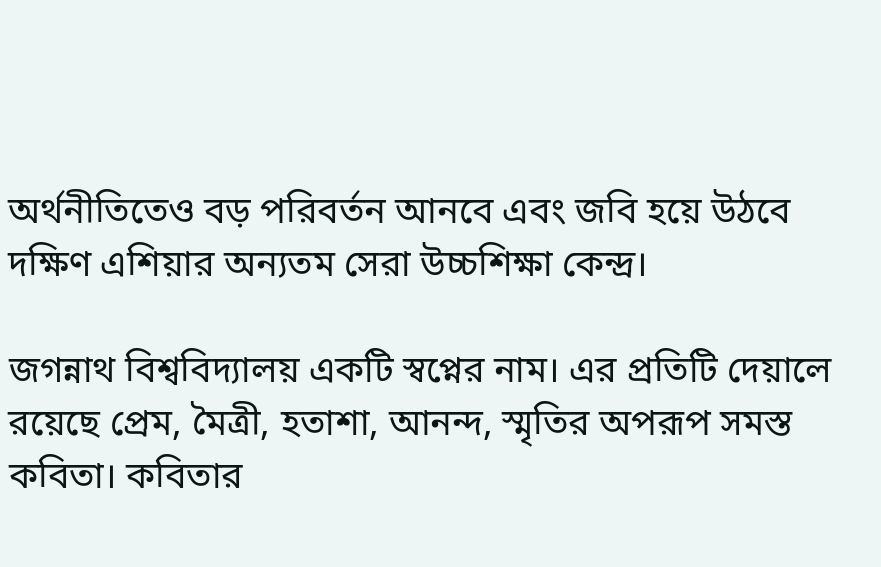অর্থনীতিতেও বড় পরিবর্তন আনবে এবং জবি হয়ে উঠবে দক্ষিণ এশিয়ার অন্যতম সেরা উচ্চশিক্ষা কেন্দ্র।

জগন্নাথ বিশ্ববিদ্যালয় একটি স্বপ্নের নাম। এর প্রতিটি দেয়ালে রয়েছে প্রেম, মৈত্রী, হতাশা, আনন্দ, স্মৃতির অপরূপ সমস্ত কবিতা। কবিতার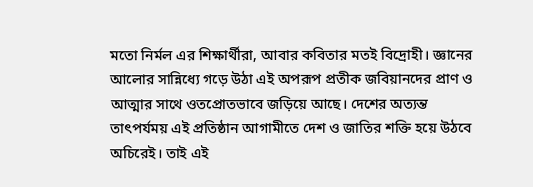মতো নির্মল এর শিক্ষার্থীরা, আবার কবিতার মতই বিদ্রোহী। জ্ঞানের আলোর সান্নিধ্যে গড়ে উঠা এই অপরূপ প্রতীক জবিয়ানদের প্রাণ ও আত্মার সাথে ওতপ্রোতভাবে জড়িয়ে আছে। দেশের অত্যন্ত তাৎপর্যময় এই প্রতিষ্ঠান আগামীতে দেশ ও জাতির শক্তি হয়ে উঠবে অচিরেই। তাই এই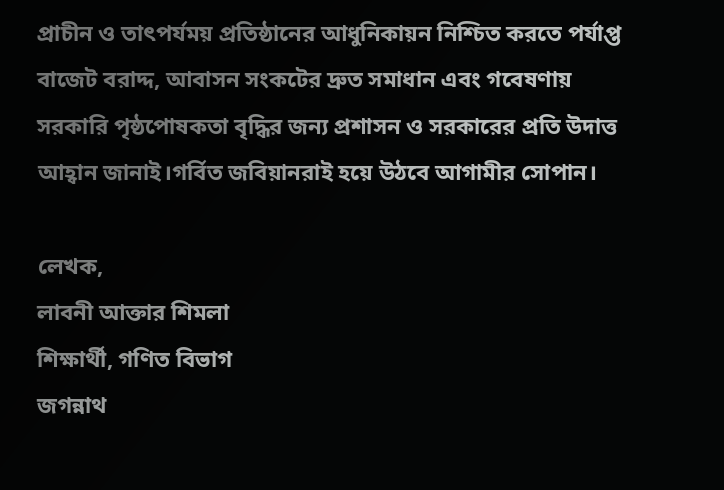প্রাচীন ও তাৎপর্যময় প্রতিষ্ঠানের আধুনিকায়ন নিশ্চিত করতে পর্যাপ্ত বাজেট বরাদ্দ, আবাসন সংকটের দ্রুত সমাধান এবং গবেষণায় সরকারি পৃষ্ঠপোষকতা বৃদ্ধির জন্য প্রশাসন ও সরকারের প্রতি উদাত্ত আহ্বান জানাই।গর্বিত জবিয়ানরাই হয়ে উঠবে আগামীর সোপান।

লেখক,
লাবনী আক্তার শিমলা
শিক্ষার্থী, গণিত বিভাগ
জগন্নাথ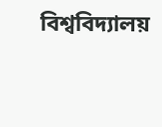বিশ্ববিদ্যালয়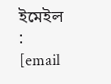ইমেইল : [email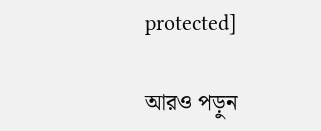protected]

আরও পড়ুন